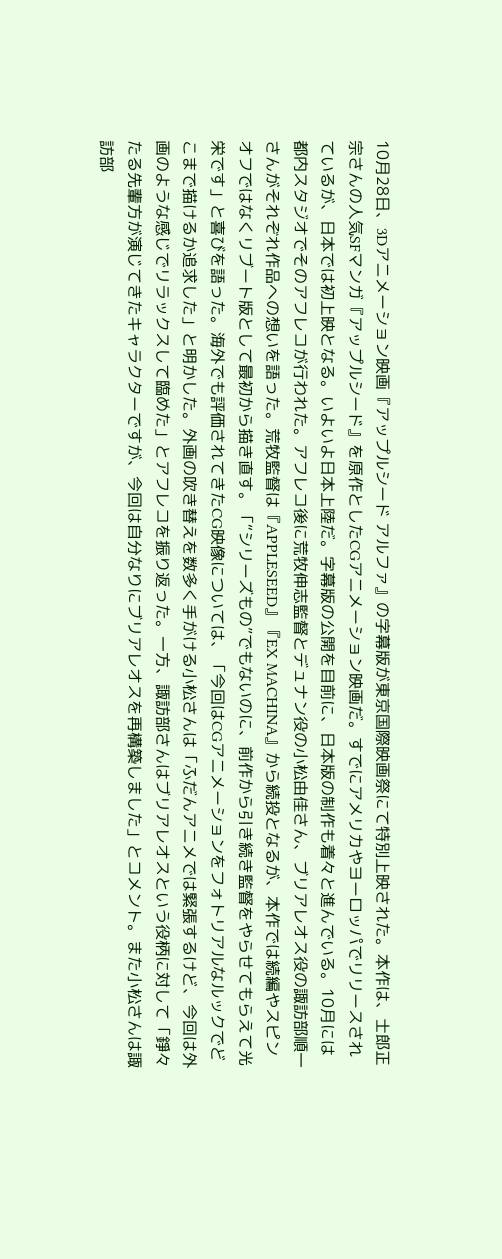10月28日、3Dアニメーション映画『アップルシード アルファ』の字幕版が東京国際映画祭にて特別上映された。本作は、士郎正宗さんの人気SFマンガ『アップルシード』を原作としたCGアニメーション映画だ。すでにアメリカやヨーロッパでリリースされているが、日本では初上映となる。いよいよ日本上陸だ。字幕版の公開を目前に、日本版の制作も着々と進んでいる。10月には都内スタジオでそのアフレコが行われた。アフレコ後に荒牧伸志監督とデュナン役の小松由佳さん、ブリアレオス役の諏訪部順一さんがそれぞれ作品への想いを語った。荒牧監督は『APPLESEED』『EX MACHINA』から続投となるが、本作では続編やスピンオフではなくリブート版として最初から描き直す。「“シリーズもの”でもないのに、前作から引き続き監督をやらせてもらえて光栄です」と喜びを語った。海外でも評価されてきたCG映像については、「今回はCGアニメーションをフォトリアルなルックでどこまで描けるか追求した」と明かした。外画の吹き替えを数多く手がける小松さんは「ふだんアニメでは緊張するけど、今回は外画のような感じでリラックスして臨めた」とアフレコを振り返った。一方、諏訪部さんはブリアレオスという役柄に対して「錚々たる先輩方が演じてきたキャラクターですが、今回は自分なりにブリアレオスを再構築しました」とコメント。また小松さんは諏訪部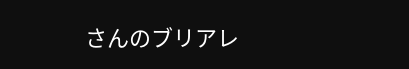さんのブリアレ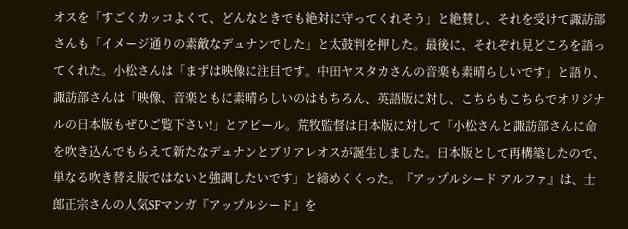オスを「すごくカッコよくて、どんなときでも絶対に守ってくれそう」と絶賛し、それを受けて諏訪部さんも「イメージ通りの素敵なデュナンでした」と太鼓判を押した。最後に、それぞれ見どころを語ってくれた。小松さんは「まずは映像に注目です。中田ヤスタカさんの音楽も素晴らしいです」と語り、諏訪部さんは「映像、音楽ともに素晴らしいのはもちろん、英語版に対し、こちらもこちらでオリジナルの日本版もぜひご覧下さい!」とアピール。荒牧監督は日本版に対して「小松さんと諏訪部さんに命を吹き込んでもらえて新たなデュナンとブリアレオスが誕生しました。日本版として再構築したので、単なる吹き替え版ではないと強調したいです」と締めくくった。『アップルシード アルファ』は、士郎正宗さんの人気SFマンガ『アップルシード』を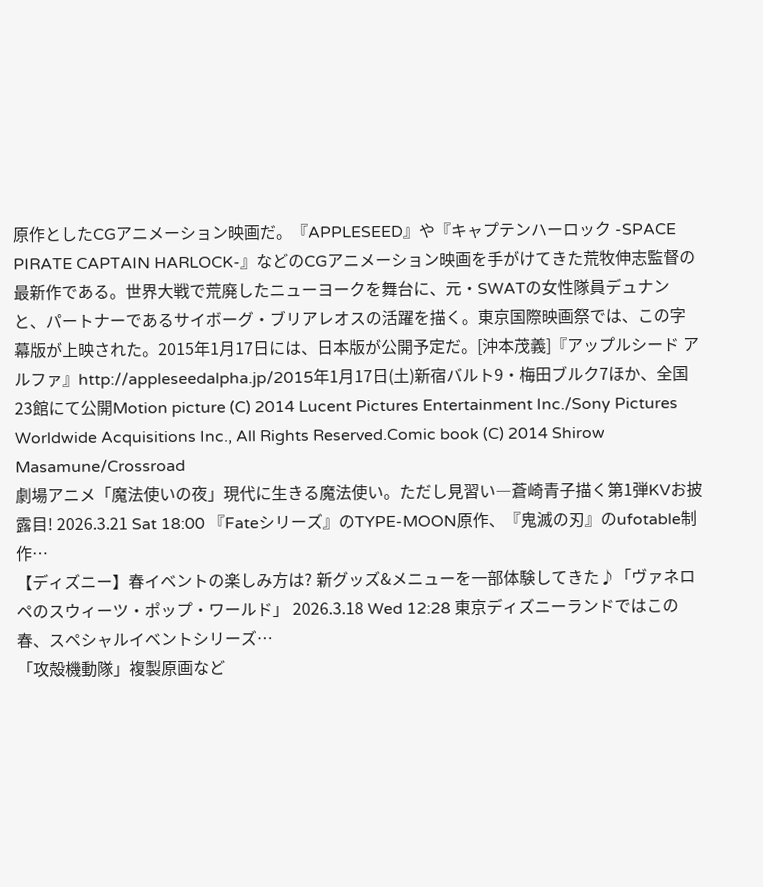原作としたCGアニメーション映画だ。『APPLESEED』や『キャプテンハーロック -SPACE PIRATE CAPTAIN HARLOCK-』などのCGアニメーション映画を手がけてきた荒牧伸志監督の最新作である。世界大戦で荒廃したニューヨークを舞台に、元・SWATの女性隊員デュナンと、パートナーであるサイボーグ・ブリアレオスの活躍を描く。東京国際映画祭では、この字幕版が上映された。2015年1月17日には、日本版が公開予定だ。[沖本茂義]『アップルシード アルファ』http://appleseedalpha.jp/2015年1月17日(土)新宿バルト9・梅田ブルク7ほか、全国23館にて公開Motion picture (C) 2014 Lucent Pictures Entertainment Inc./Sony Pictures Worldwide Acquisitions Inc., All Rights Reserved.Comic book (C) 2014 Shirow Masamune/Crossroad
劇場アニメ「魔法使いの夜」現代に生きる魔法使い。ただし見習い―蒼崎青子描く第1弾KVお披露目! 2026.3.21 Sat 18:00 『Fateシリーズ』のTYPE-MOON原作、『鬼滅の刃』のufotable制作…
【ディズニー】春イベントの楽しみ方は? 新グッズ&メニューを一部体験してきた♪「ヴァネロペのスウィーツ・ポップ・ワールド」 2026.3.18 Wed 12:28 東京ディズニーランドではこの春、スペシャルイベントシリーズ…
「攻殻機動隊」複製原画など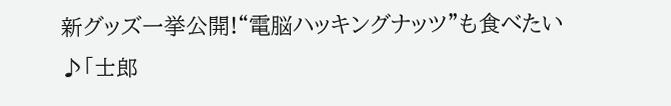新グッズ一挙公開!“電脳ハッキングナッツ”も食べたい♪「士郎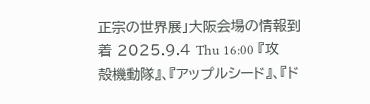正宗の世界展」大阪会場の情報到着 2025.9.4 Thu 16:00 『攻殻機動隊』、『アップルシード』、『ド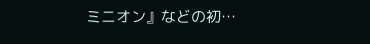ミニオン』などの初…